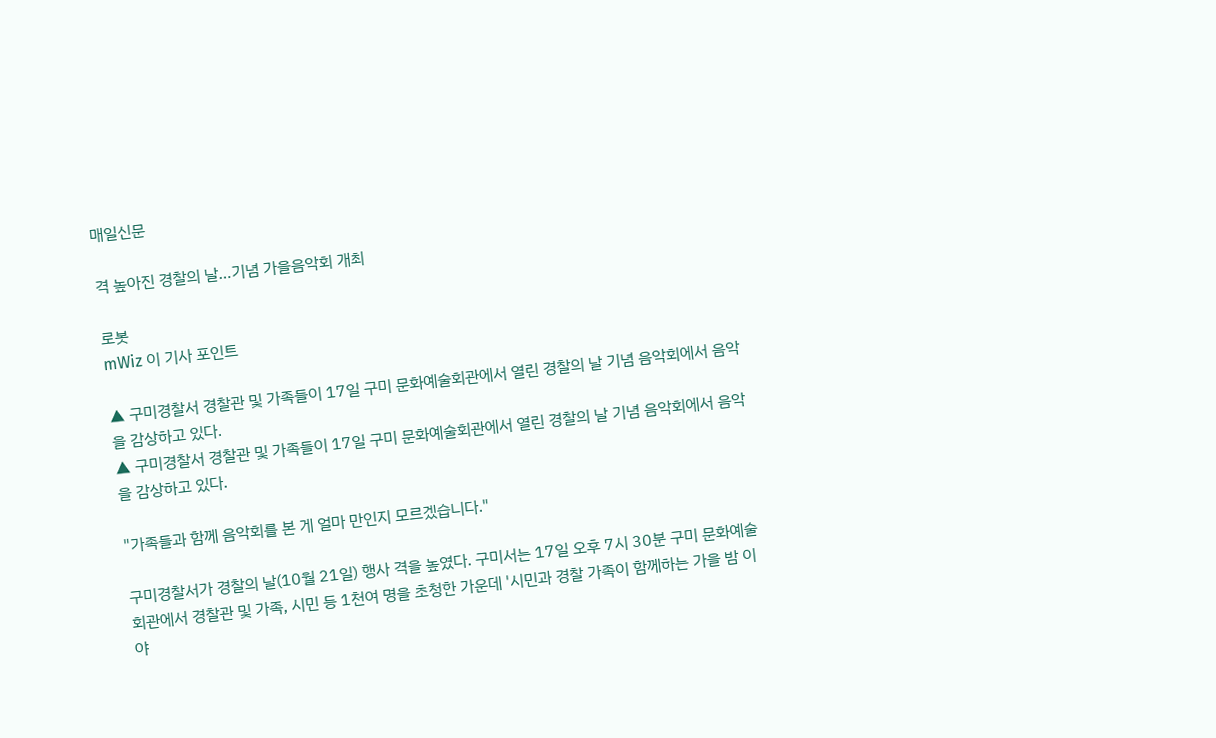매일신문

격 높아진 경찰의 날…기념 가을음악회 개최

로봇
mWiz 이 기사 포인트

▲ 구미경찰서 경찰관 및 가족들이 17일 구미 문화예술회관에서 열린 경찰의 날 기념 음악회에서 음악을 감상하고 있다.
▲ 구미경찰서 경찰관 및 가족들이 17일 구미 문화예술회관에서 열린 경찰의 날 기념 음악회에서 음악을 감상하고 있다.

"가족들과 함께 음악회를 본 게 얼마 만인지 모르겠습니다."

구미경찰서가 경찰의 날(10월 21일) 행사 격을 높였다. 구미서는 17일 오후 7시 30분 구미 문화예술회관에서 경찰관 및 가족, 시민 등 1천여 명을 초청한 가운데 '시민과 경찰 가족이 함께하는 가을 밤 이야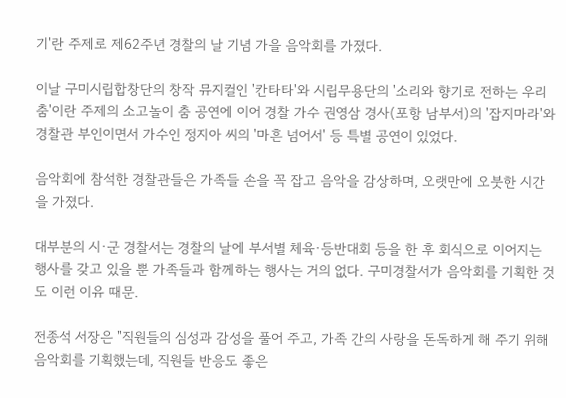기'란 주제로 제62주년 경찰의 날 기념 가을 음악회를 가졌다.

이날 구미시립합창단의 창작 뮤지컬인 '칸타타'와 시립무용단의 '소리와 향기로 전하는 우리 춤'이란 주제의 소고놀이 춤 공연에 이어 경찰 가수 권영삼 경사(포항 남부서)의 '잡지마라'와 경찰관 부인이면서 가수인 정지아 씨의 '마흔 넘어서' 등 특별 공연이 있었다.

음악회에 참석한 경찰관들은 가족들 손을 꼭 잡고 음악을 감상하며, 오랫만에 오붓한 시간을 가졌다.

대부분의 시·군 경찰서는 경찰의 날에 부서별 체육·등반대회 등을 한 후 회식으로 이어지는 행사를 갖고 있을 뿐 가족들과 함께하는 행사는 거의 없다. 구미경찰서가 음악회를 기획한 것도 이런 이유 때문.

전종석 서장은 "직원들의 심성과 감성을 풀어 주고, 가족 간의 사랑을 돈독하게 해 주기 위해 음악회를 기획했는데, 직원들 반응도 좋은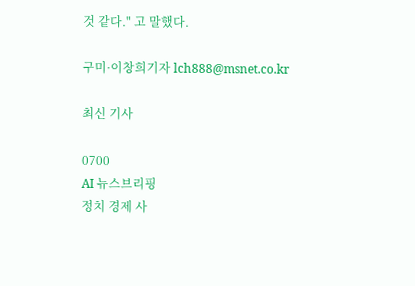것 같다." 고 말했다.

구미·이창희기자 lch888@msnet.co.kr

최신 기사

0700
AI 뉴스브리핑
정치 경제 사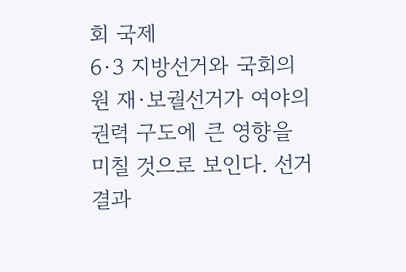회 국제
6·3 지방선거와 국회의원 재·보궐선거가 여야의 권력 구도에 큰 영향을 미칠 것으로 보인다. 선거 결과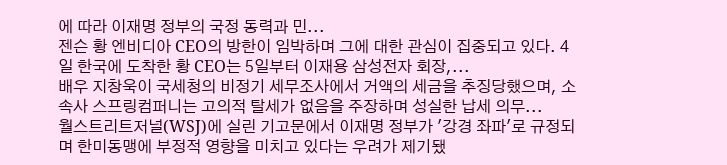에 따라 이재명 정부의 국정 동력과 민...
젠슨 황 엔비디아 CEO의 방한이 임박하며 그에 대한 관심이 집중되고 있다. 4일 한국에 도착한 황 CEO는 5일부터 이재용 삼성전자 회장,...
배우 지창욱이 국세청의 비정기 세무조사에서 거액의 세금을 추징당했으며, 소속사 스프링컴퍼니는 고의적 탈세가 없음을 주장하며 성실한 납세 의무...
월스트리트저널(WSJ)에 실린 기고문에서 이재명 정부가 '강경 좌파'로 규정되며 한미동맹에 부정적 영향을 미치고 있다는 우려가 제기됐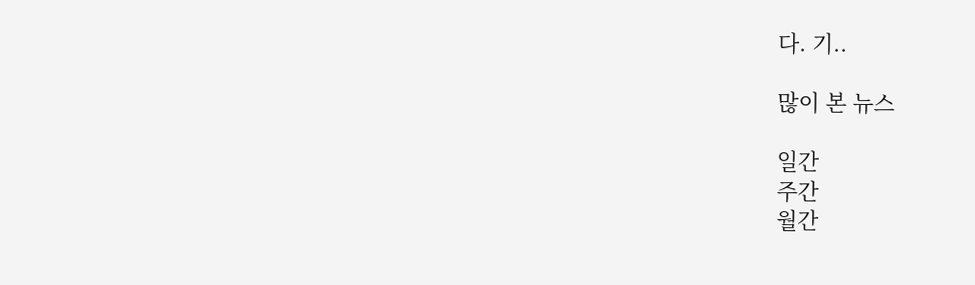다. 기..

많이 본 뉴스

일간
주간
월간